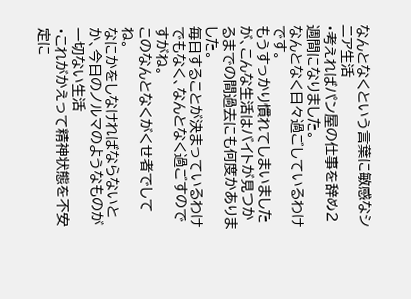なんとなくという言葉に敏感なシニア生活
・考えればパン屋の仕事を辞め2週間になりました。
なんとなく日々過ごしているわけです。
もうすっかり慣れてしまいましたが、こんな生活はバイトが見つかるまでの間過去にも何度かありました。
毎日することが決まっているわけでもなく、なんとなく過ごすのですがね。
このなんとなくがくせ者でしてね。
なにかをしなければならないとか、今日のノルマのようなものが一切ない生活
・これがかえって精神状態を不安定に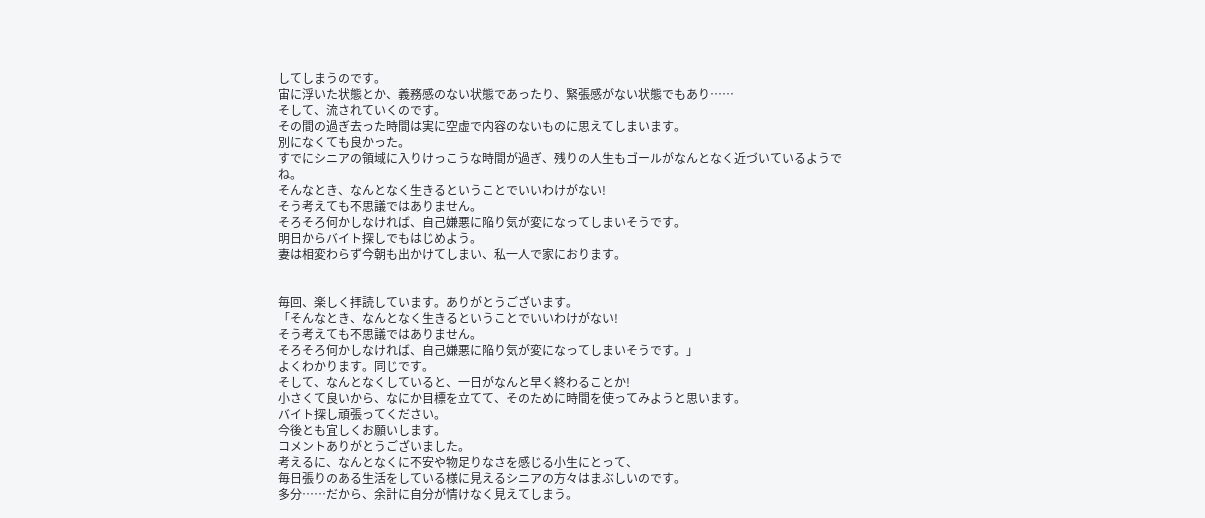してしまうのです。
宙に浮いた状態とか、義務感のない状態であったり、緊張感がない状態でもあり……
そして、流されていくのです。
その間の過ぎ去った時間は実に空虚で内容のないものに思えてしまいます。
別になくても良かった。
すでにシニアの領域に入りけっこうな時間が過ぎ、残りの人生もゴールがなんとなく近づいているようでね。
そんなとき、なんとなく生きるということでいいわけがない!
そう考えても不思議ではありません。
そろそろ何かしなければ、自己嫌悪に陥り気が変になってしまいそうです。
明日からバイト探しでもはじめよう。
妻は相変わらず今朝も出かけてしまい、私一人で家におります。


毎回、楽しく拝読しています。ありがとうございます。
「そんなとき、なんとなく生きるということでいいわけがない!
そう考えても不思議ではありません。
そろそろ何かしなければ、自己嫌悪に陥り気が変になってしまいそうです。」
よくわかります。同じです。
そして、なんとなくしていると、一日がなんと早く終わることか!
小さくて良いから、なにか目標を立てて、そのために時間を使ってみようと思います。
バイト探し頑張ってください。
今後とも宜しくお願いします。
コメントありがとうございました。
考えるに、なんとなくに不安や物足りなさを感じる小生にとって、
毎日張りのある生活をしている様に見えるシニアの方々はまぶしいのです。
多分……だから、余計に自分が情けなく見えてしまう。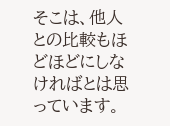そこは、他人との比較もほどほどにしなければとは思っています。